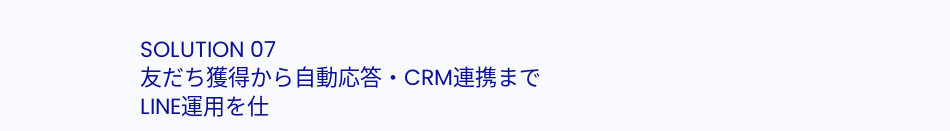SOLUTION 07
友だち獲得から自動応答・CRM連携まで
LINE運用を仕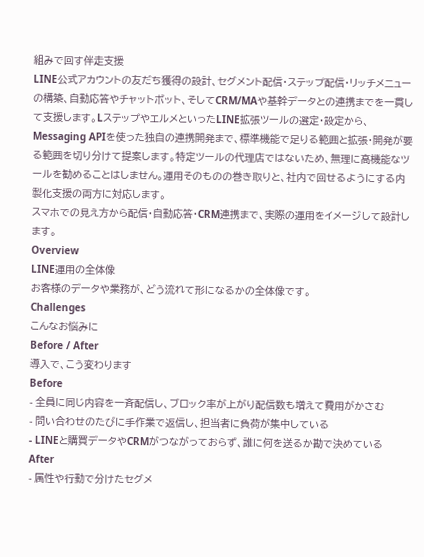組みで回す伴走支援
LINE公式アカウントの友だち獲得の設計、セグメント配信・ステップ配信・リッチメニューの構築、自動応答やチャットボット、そしてCRM/MAや基幹データとの連携までを一貫して支援します。LステップやエルメといったLINE拡張ツールの選定・設定から、Messaging APIを使った独自の連携開発まで、標準機能で足りる範囲と拡張・開発が要る範囲を切り分けて提案します。特定ツールの代理店ではないため、無理に高機能なツールを勧めることはしません。運用そのものの巻き取りと、社内で回せるようにする内製化支援の両方に対応します。
スマホでの見え方から配信・自動応答・CRM連携まで、実際の運用をイメージして設計します。
Overview
LINE運用の全体像
お客様のデータや業務が、どう流れて形になるかの全体像です。
Challenges
こんなお悩みに
Before / After
導入で、こう変わります
Before
- 全員に同じ内容を一斉配信し、ブロック率が上がり配信数も増えて費用がかさむ
- 問い合わせのたびに手作業で返信し、担当者に負荷が集中している
- LINEと購買データやCRMがつながっておらず、誰に何を送るか勘で決めている
After
- 属性や行動で分けたセグメ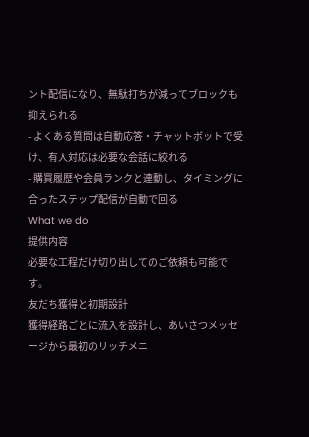ント配信になり、無駄打ちが減ってブロックも抑えられる
- よくある質問は自動応答・チャットボットで受け、有人対応は必要な会話に絞れる
- 購買履歴や会員ランクと連動し、タイミングに合ったステップ配信が自動で回る
What we do
提供内容
必要な工程だけ切り出してのご依頼も可能です。
友だち獲得と初期設計
獲得経路ごとに流入を設計し、あいさつメッセージから最初のリッチメニ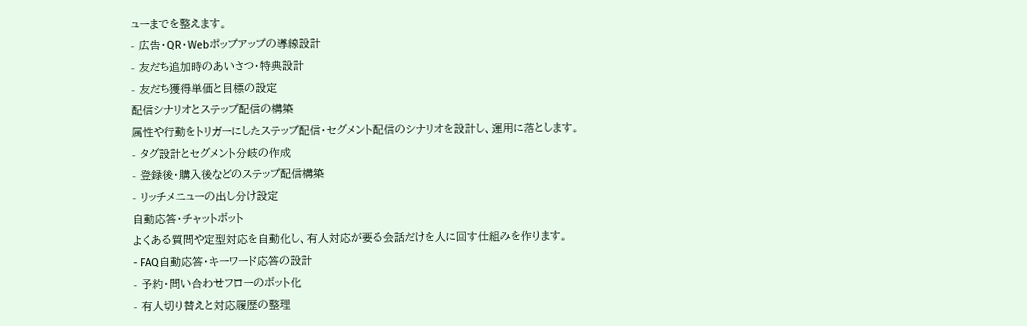ューまでを整えます。
- 広告・QR・Webポップアップの導線設計
- 友だち追加時のあいさつ・特典設計
- 友だち獲得単価と目標の設定
配信シナリオとステップ配信の構築
属性や行動をトリガーにしたステップ配信・セグメント配信のシナリオを設計し、運用に落とします。
- タグ設計とセグメント分岐の作成
- 登録後・購入後などのステップ配信構築
- リッチメニューの出し分け設定
自動応答・チャットボット
よくある質問や定型対応を自動化し、有人対応が要る会話だけを人に回す仕組みを作ります。
- FAQ自動応答・キーワード応答の設計
- 予約・問い合わせフローのボット化
- 有人切り替えと対応履歴の整理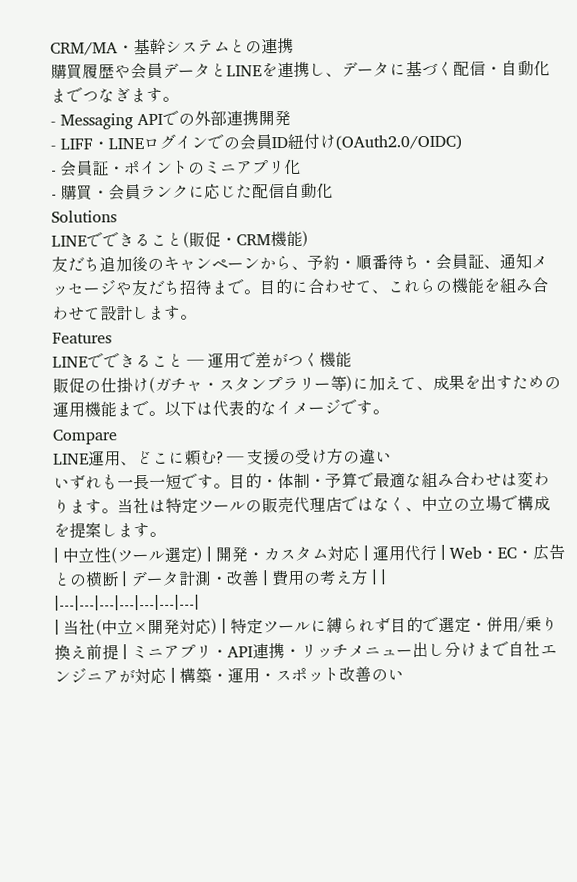CRM/MA・基幹システムとの連携
購買履歴や会員データとLINEを連携し、データに基づく配信・自動化までつなぎます。
- Messaging APIでの外部連携開発
- LIFF・LINEログインでの会員ID紐付け(OAuth2.0/OIDC)
- 会員証・ポイントのミニアプリ化
- 購買・会員ランクに応じた配信自動化
Solutions
LINEでできること(販促・CRM機能)
友だち追加後のキャンペーンから、予約・順番待ち・会員証、通知メッセージや友だち招待まで。目的に合わせて、これらの機能を組み合わせて設計します。
Features
LINEでできること — 運用で差がつく機能
販促の仕掛け(ガチャ・スタンプラリー等)に加えて、成果を出すための運用機能まで。以下は代表的なイメージです。
Compare
LINE運用、どこに頼む? — 支援の受け方の違い
いずれも一長一短です。目的・体制・予算で最適な組み合わせは変わります。当社は特定ツールの販売代理店ではなく、中立の立場で構成を提案します。
| 中立性(ツール選定) | 開発・カスタム対応 | 運用代行 | Web・EC・広告との横断 | データ計測・改善 | 費用の考え方 | |
|---|---|---|---|---|---|---|
| 当社(中立×開発対応) | 特定ツールに縛られず目的で選定・併用/乗り換え前提 | ミニアプリ・API連携・リッチメニュー出し分けまで自社エンジニアが対応 | 構築・運用・スポット改善のい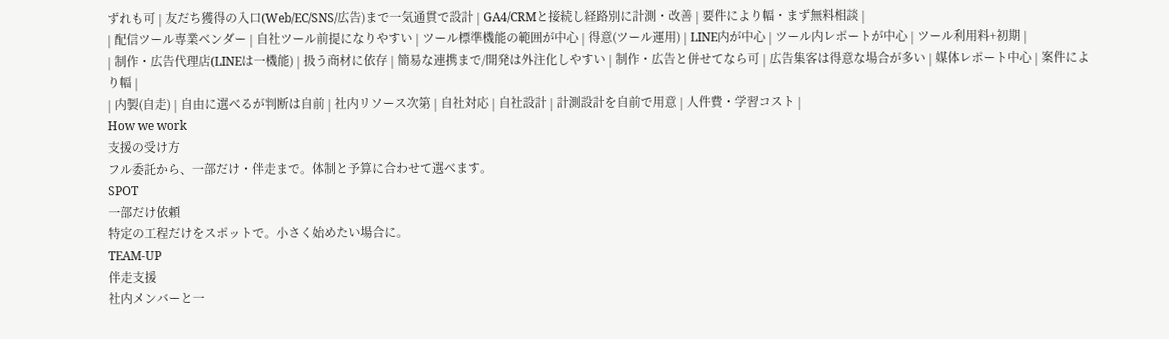ずれも可 | 友だち獲得の入口(Web/EC/SNS/広告)まで一気通貫で設計 | GA4/CRMと接続し経路別に計測・改善 | 要件により幅・まず無料相談 |
| 配信ツール専業ベンダー | 自社ツール前提になりやすい | ツール標準機能の範囲が中心 | 得意(ツール運用) | LINE内が中心 | ツール内レポートが中心 | ツール利用料+初期 |
| 制作・広告代理店(LINEは一機能) | 扱う商材に依存 | 簡易な連携まで/開発は外注化しやすい | 制作・広告と併せてなら可 | 広告集客は得意な場合が多い | 媒体レポート中心 | 案件により幅 |
| 内製(自走) | 自由に選べるが判断は自前 | 社内リソース次第 | 自社対応 | 自社設計 | 計測設計を自前で用意 | 人件費・学習コスト |
How we work
支援の受け方
フル委託から、一部だけ・伴走まで。体制と予算に合わせて選べます。
SPOT
一部だけ依頼
特定の工程だけをスポットで。小さく始めたい場合に。
TEAM-UP
伴走支援
社内メンバーと一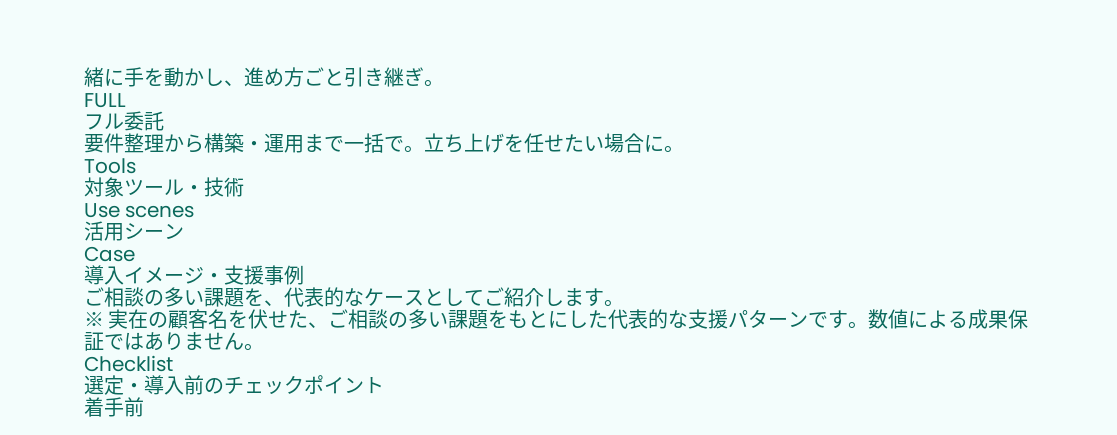緒に手を動かし、進め方ごと引き継ぎ。
FULL
フル委託
要件整理から構築・運用まで一括で。立ち上げを任せたい場合に。
Tools
対象ツール・技術
Use scenes
活用シーン
Case
導入イメージ・支援事例
ご相談の多い課題を、代表的なケースとしてご紹介します。
※ 実在の顧客名を伏せた、ご相談の多い課題をもとにした代表的な支援パターンです。数値による成果保証ではありません。
Checklist
選定・導入前のチェックポイント
着手前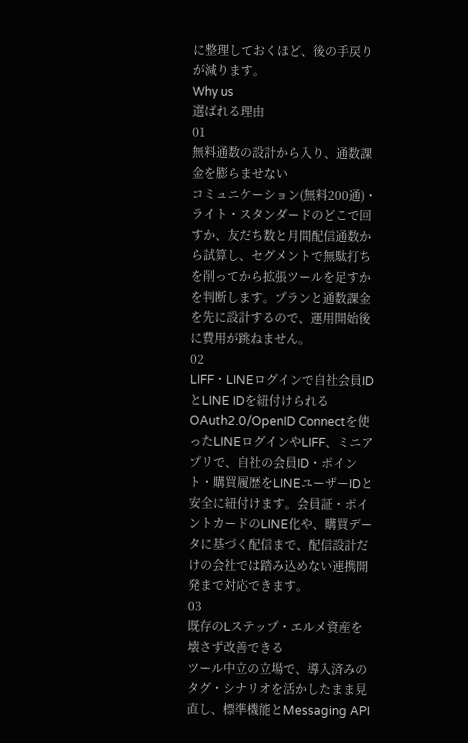に整理しておくほど、後の手戻りが減ります。
Why us
選ばれる理由
01
無料通数の設計から入り、通数課金を膨らませない
コミュニケーション(無料200通)・ライト・スタンダードのどこで回すか、友だち数と月間配信通数から試算し、セグメントで無駄打ちを削ってから拡張ツールを足すかを判断します。プランと通数課金を先に設計するので、運用開始後に費用が跳ねません。
02
LIFF・LINEログインで自社会員IDとLINE IDを紐付けられる
OAuth2.0/OpenID Connectを使ったLINEログインやLIFF、ミニアプリで、自社の会員ID・ポイント・購買履歴をLINEユーザーIDと安全に紐付けます。会員証・ポイントカードのLINE化や、購買データに基づく配信まで、配信設計だけの会社では踏み込めない連携開発まで対応できます。
03
既存のLステップ・エルメ資産を壊さず改善できる
ツール中立の立場で、導入済みのタグ・シナリオを活かしたまま見直し、標準機能とMessaging API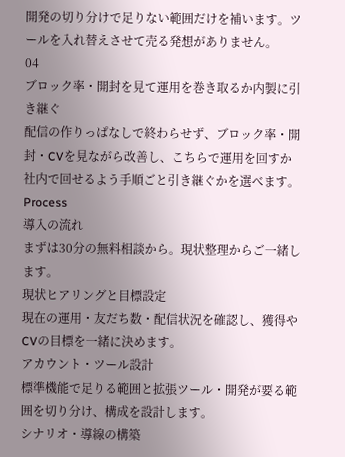開発の切り分けで足りない範囲だけを補います。ツールを入れ替えさせて売る発想がありません。
04
ブロック率・開封を見て運用を巻き取るか内製に引き継ぐ
配信の作りっぱなしで終わらせず、ブロック率・開封・CVを見ながら改善し、こちらで運用を回すか社内で回せるよう手順ごと引き継ぐかを選べます。
Process
導入の流れ
まずは30分の無料相談から。現状整理からご一緒します。
現状ヒアリングと目標設定
現在の運用・友だち数・配信状況を確認し、獲得やCVの目標を一緒に決めます。
アカウント・ツール設計
標準機能で足りる範囲と拡張ツール・開発が要る範囲を切り分け、構成を設計します。
シナリオ・導線の構築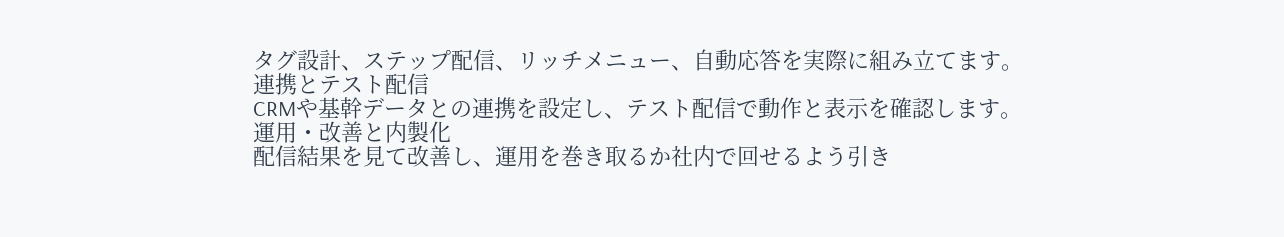タグ設計、ステップ配信、リッチメニュー、自動応答を実際に組み立てます。
連携とテスト配信
CRMや基幹データとの連携を設定し、テスト配信で動作と表示を確認します。
運用・改善と内製化
配信結果を見て改善し、運用を巻き取るか社内で回せるよう引き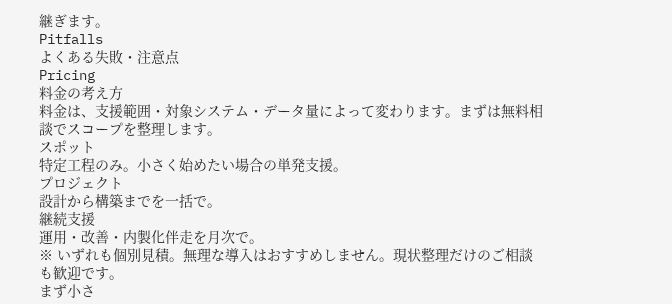継ぎます。
Pitfalls
よくある失敗・注意点
Pricing
料金の考え方
料金は、支援範囲・対象システム・データ量によって変わります。まずは無料相談でスコープを整理します。
スポット
特定工程のみ。小さく始めたい場合の単発支援。
プロジェクト
設計から構築までを一括で。
継続支援
運用・改善・内製化伴走を月次で。
※ いずれも個別見積。無理な導入はおすすめしません。現状整理だけのご相談も歓迎です。
まず小さ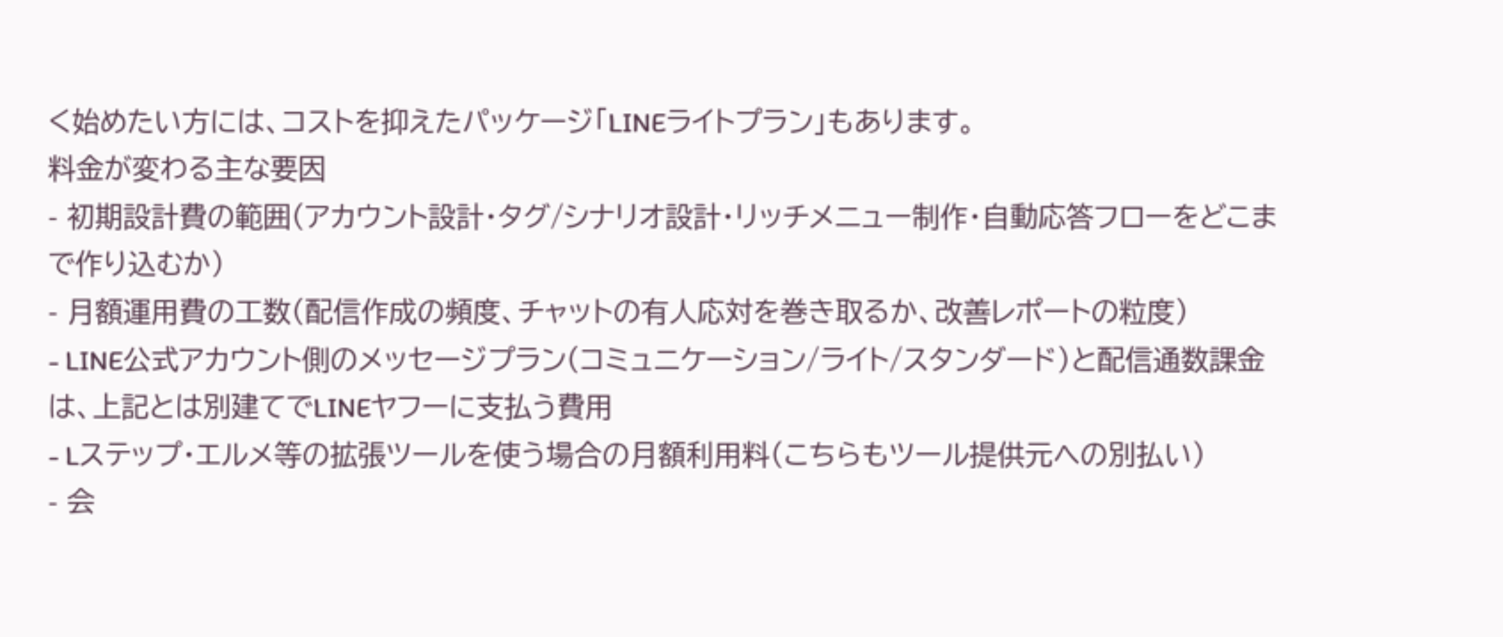く始めたい方には、コストを抑えたパッケージ「LINEライトプラン」もあります。
料金が変わる主な要因
- 初期設計費の範囲(アカウント設計・タグ/シナリオ設計・リッチメニュー制作・自動応答フローをどこまで作り込むか)
- 月額運用費の工数(配信作成の頻度、チャットの有人応対を巻き取るか、改善レポートの粒度)
- LINE公式アカウント側のメッセージプラン(コミュニケーション/ライト/スタンダード)と配信通数課金は、上記とは別建てでLINEヤフーに支払う費用
- Lステップ・エルメ等の拡張ツールを使う場合の月額利用料(こちらもツール提供元への別払い)
- 会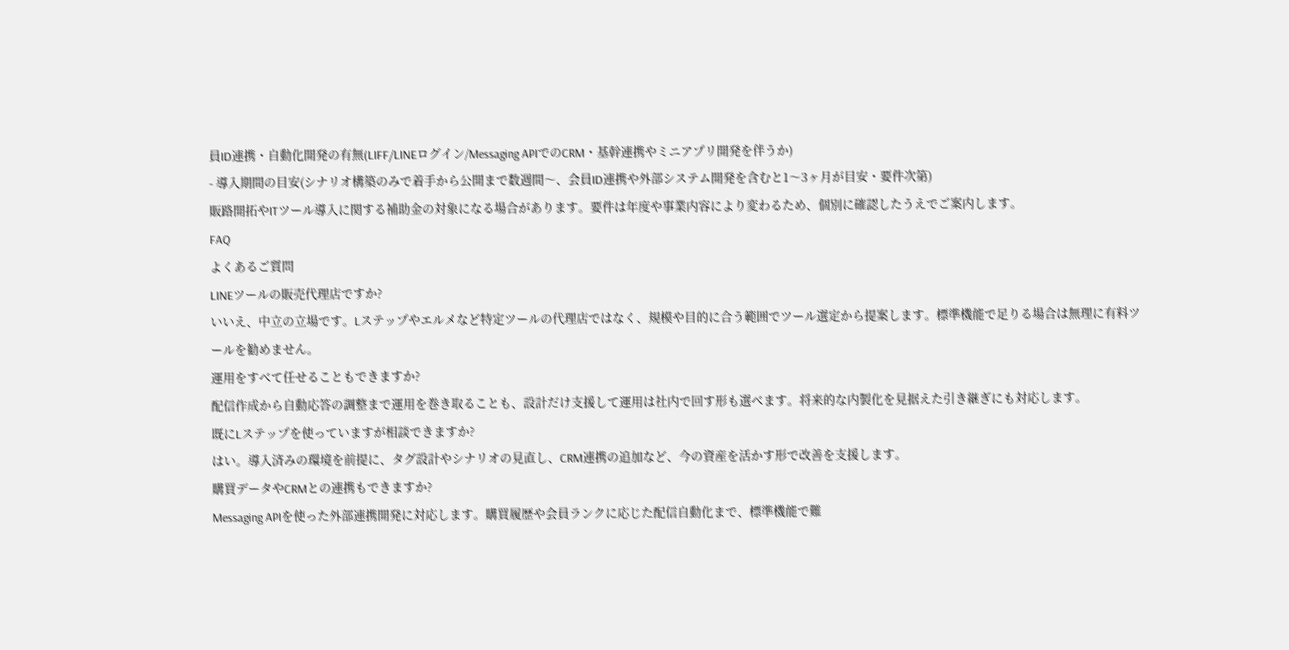員ID連携・自動化開発の有無(LIFF/LINEログイン/Messaging APIでのCRM・基幹連携やミニアプリ開発を伴うか)
- 導入期間の目安(シナリオ構築のみで着手から公開まで数週間〜、会員ID連携や外部システム開発を含むと1〜3ヶ月が目安・要件次第)
販路開拓やITツール導入に関する補助金の対象になる場合があります。要件は年度や事業内容により変わるため、個別に確認したうえでご案内します。
FAQ
よくあるご質問
LINEツールの販売代理店ですか?
いいえ、中立の立場です。Lステップやエルメなど特定ツールの代理店ではなく、規模や目的に合う範囲でツール選定から提案します。標準機能で足りる場合は無理に有料ツールを勧めません。
運用をすべて任せることもできますか?
配信作成から自動応答の調整まで運用を巻き取ることも、設計だけ支援して運用は社内で回す形も選べます。将来的な内製化を見据えた引き継ぎにも対応します。
既にLステップを使っていますが相談できますか?
はい。導入済みの環境を前提に、タグ設計やシナリオの見直し、CRM連携の追加など、今の資産を活かす形で改善を支援します。
購買データやCRMとの連携もできますか?
Messaging APIを使った外部連携開発に対応します。購買履歴や会員ランクに応じた配信自動化まで、標準機能で難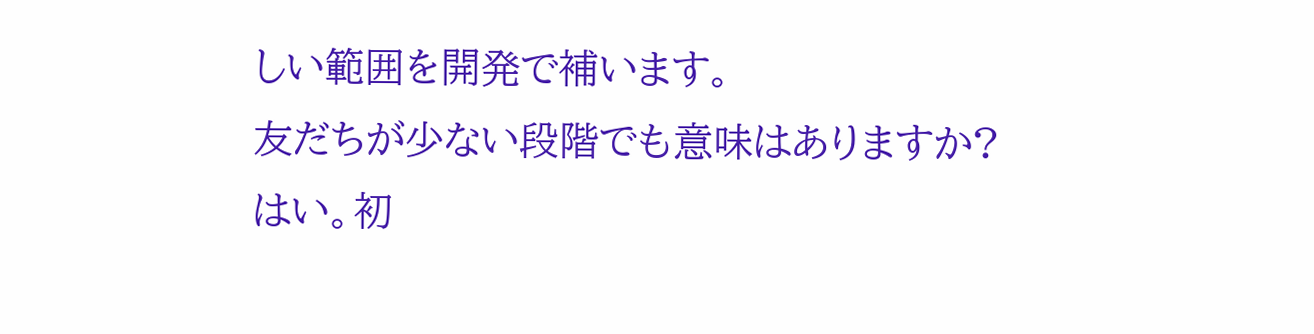しい範囲を開発で補います。
友だちが少ない段階でも意味はありますか?
はい。初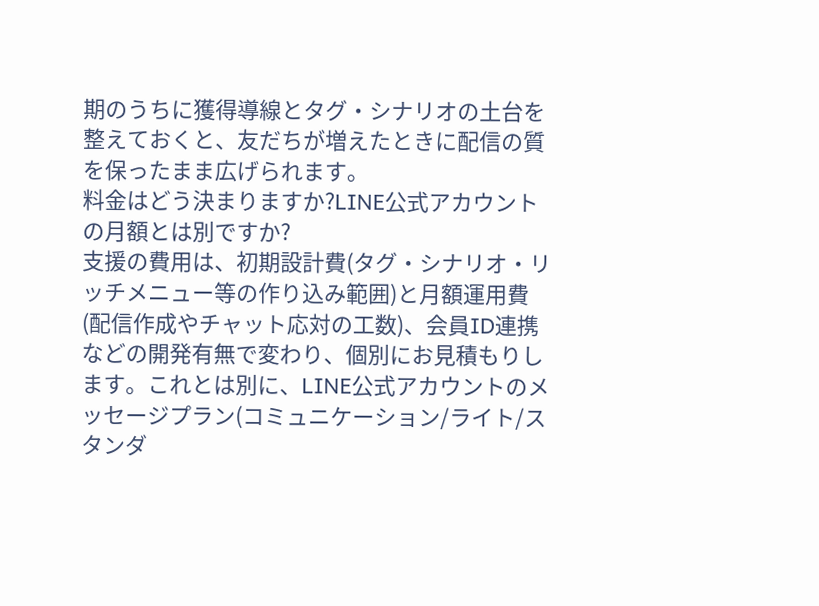期のうちに獲得導線とタグ・シナリオの土台を整えておくと、友だちが増えたときに配信の質を保ったまま広げられます。
料金はどう決まりますか?LINE公式アカウントの月額とは別ですか?
支援の費用は、初期設計費(タグ・シナリオ・リッチメニュー等の作り込み範囲)と月額運用費(配信作成やチャット応対の工数)、会員ID連携などの開発有無で変わり、個別にお見積もりします。これとは別に、LINE公式アカウントのメッセージプラン(コミュニケーション/ライト/スタンダ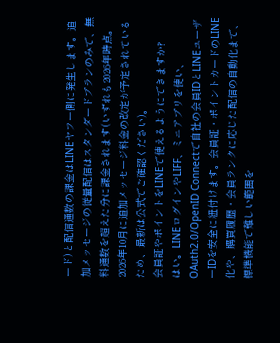ード)と配信通数の課金はLINEヤフー側に発生します。追加メッセージの従量配信はスタンダードプランのみで、無料通数を超えた分に課金されます(いずれも2026年時点。2026年10月に追加メッセージ料金の改定が予定されているため、最新は公式でご確認ください)。
会員証やポイントをLINEで使えるようにできますか?
はい。LINEログインやLIFF、ミニアプリを使い、OAuth2.0/OpenID Connectで自社の会員IDとLINEユーザーIDを安全に紐付けます。会員証・ポイントカードのLINE化や、購買履歴・会員ランクに応じた配信の自動化まで、標準機能で難しい範囲を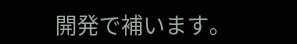開発で補います。